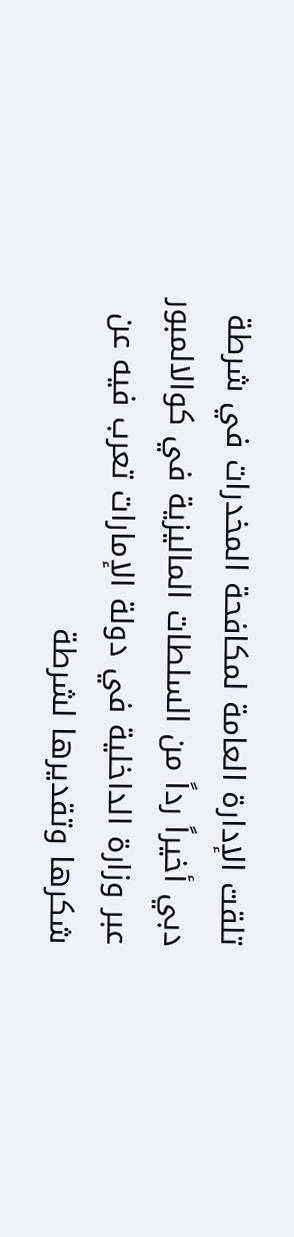تلقت الإدارة العامة لمكافحة المخدرات في شرطة دبي أخيراً رداً من السلطات الماليزية في كوالالمبور عبر وزارة الداخلية في دولة الإمارات تعرب فيه عن شكرها وتقديرها لشرطة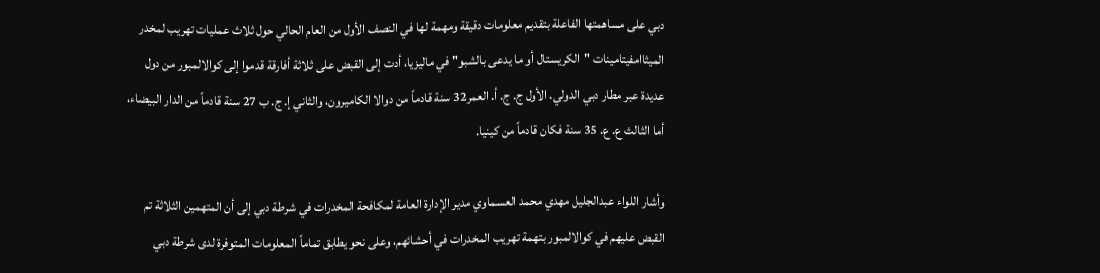دبي على مساهمتها الفاعلة بتقديم معلومات دقيقة ومهمة لها في النصف الأول من العام الحالي حول ثلاث عمليات تهريب لمخدر الميثاامفيتامينات "الكريستال أو ما يدعى بالشبو" في ماليزيا، أدت إلى القبض على ثلاثة أفارقة قدموا إلى كوالالمبور من دول عديدة عبر مطار دبي الدولي. الأول ج. ج. أ. العمر32 سنة قادماً من دوالا الكاميرون، والثاني إ. ج. ب 27 سنة قادماً من الدار البيضاء، أما الثالث ع. ع. 35 سنة فكان قادماً من كينيا.

وأشار اللواء عبدالجليل مهدي محمد العسماوي مدير الإدارة العامة لمكافحة المخدرات في شرطة دبي إلى أن المتهمين الثلاثة تم القبض عليهم في كوالالمبور بتهمة تهريب المخدرات في أحشائهم، وعلى نحو يطابق تماماً المعلومات المتوفرة لدى شرطة دبي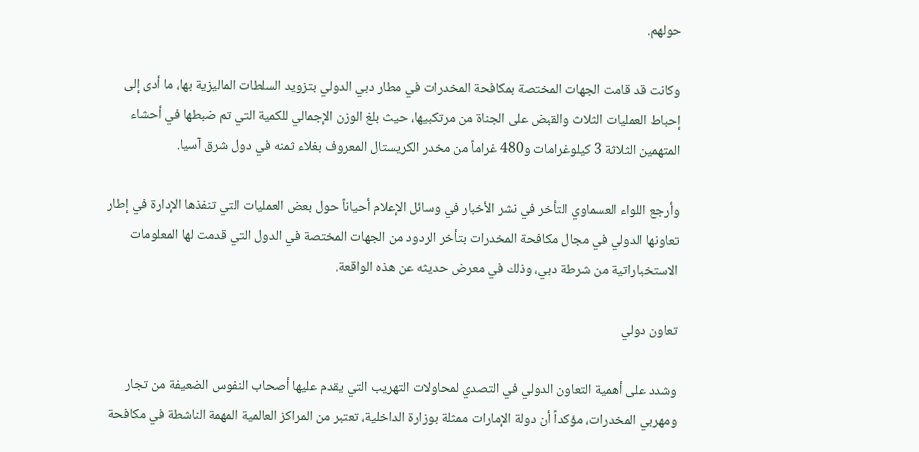حولهم.

وكانت قد قامت الجهات المختصة بمكافحة المخدرات في مطار دبي الدولي بتزويد السلطات الماليزية بها، ما أدى إلى إحباط العمليات الثلاث والقبض على الجناة من مرتكبيها، حيث بلغ الوزن الإجمالي للكمية التي تم ضبطها في أحشاء المتهمين الثلاثة 3 كيلوغرامات و480 غراماً من مخدر الكريستال المعروف بغلاء ثمنه في دول شرق آسيا.

وأرجع اللواء العسماوي التأخر في نشر الأخبار في وسائل الإعلام أحياناً حول بعض العمليات التي تنفذها الإدارة في إطار تعاونها الدولي في مجال مكافحة المخدرات بتأخر الردود من الجهات المختصة في الدول التي قدمت لها المعلومات الاستخباراتية من شرطة دبي، وذلك في معرض حديثه عن هذه الواقعة.

تعاون دولي

وشدد على أهمية التعاون الدولي في التصدي لمحاولات التهريب التي يقدم عليها أصحاب النفوس الضعيفة من تجار ومهربي المخدرات، مؤكداً أن دولة الإمارات ممثلة بوزارة الداخلية، تعتبر من المراكز العالمية المهمة الناشطة في مكافحة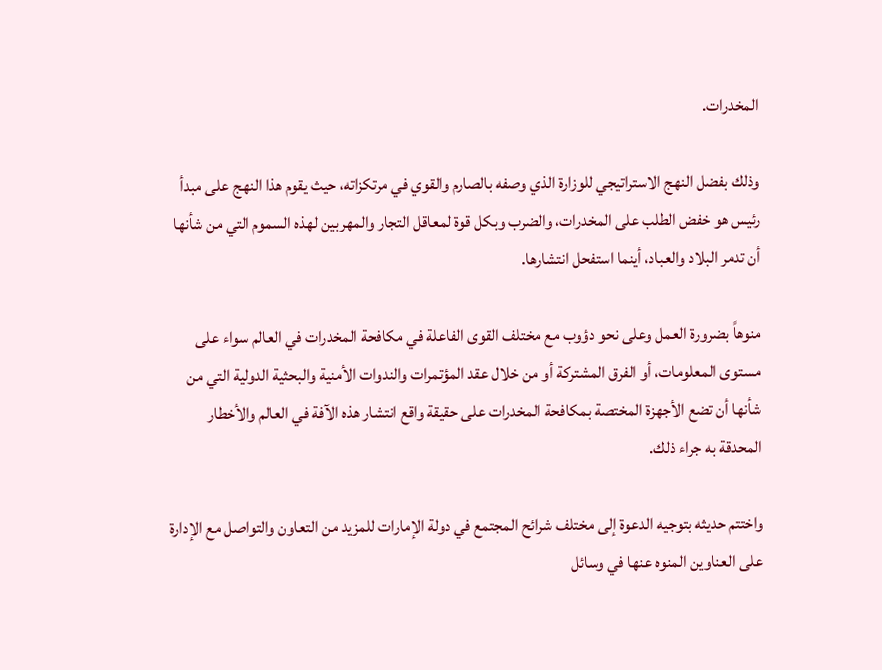المخدرات.

وذلك بفضل النهج الاستراتيجي للوزارة الذي وصفه بالصارم والقوي في مرتكزاته، حيث يقوم هذا النهج على مبدأ رئيس هو خفض الطلب على المخدرات، والضرب وبكل قوة لمعاقل التجار والمهربين لهذه السموم التي من شأنها أن تدمر البلاد والعباد، أينما استفحل انتشارها.

منوهاً بضرورة العمل وعلى نحو دؤوب مع مختلف القوى الفاعلة في مكافحة المخدرات في العالم سواء على مستوى المعلومات، أو الفرق المشتركة أو من خلال عقد المؤتمرات والندوات الأمنية والبحثية الدولية التي من شأنها أن تضع الأجهزة المختصة بمكافحة المخدرات على حقيقة واقع انتشار هذه الآفة في العالم والأخطار المحدقة به جراء ذلك.

واختتم حديثه بتوجيه الدعوة إلى مختلف شرائح المجتمع في دولة الإمارات للمزيد من التعاون والتواصل مع الإدارة على العناوين المنوه عنها في وسائل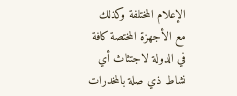الإعلام المختلفة وكذلك مع الأجهزة المختصة كافة في الدولة لاجتثاث أي نشاط ذي صلة بالمخدرات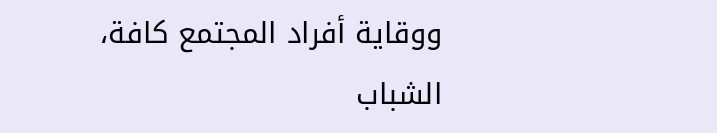ووقاية أفراد المجتمع كافة، الشباب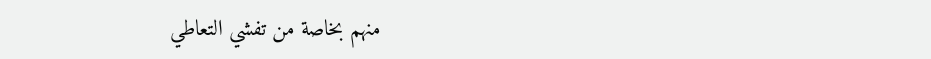منهم بخاصة من تفشي التعاطي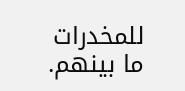للمخدرات ما بينهم.